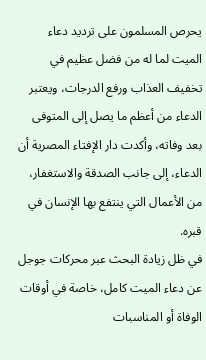يحرص المسلمون على ترديد دعاء الميت لما له من فضل عظيم في تخفيف العذاب ورفع الدرجات، ويعتبر الدعاء من أعظم ما يصل إلى المتوفى بعد وفاته، وأكدت دار الإفتاء المصرية أن الدعاء، إلى جانب الصدقة والاستغفار، من الأعمال التي ينتفع بها الإنسان في قبره.
في ظل زيادة البحث عبر محركات جوجل عن دعاء الميت كامل، خاصة في أوقات الوفاة أو المناسبات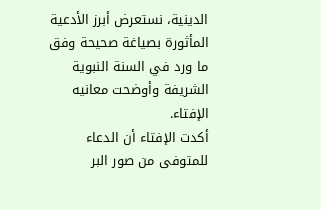الدينية، نستعرض أبرز الأدعية المأثورة بصياغة صحيحة وفق ما ورد في السنة النبوية الشريفة وأوضحت معانيه الإفتاء.
أكدت الإفتاء أن الدعاء للمتوفى من صور البر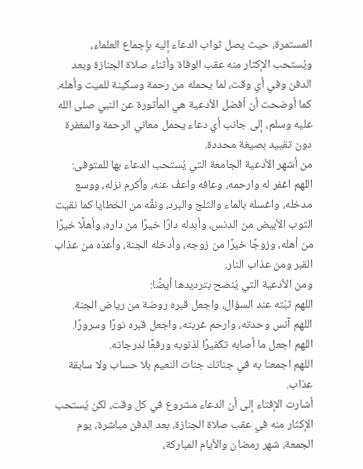المستمرة، حيث يصل ثواب الدعاء إليه بإجماع العلماء، ويُستحب الإكثار منه عقب الوفاة وأثناء صلاة الجنازة وبعد الدفن وفي أي وقت، لما يحمله من رحمة وسكينة للميت وأهله.
كما أوضحت أن أفضل الأدعية هي المأثورة عن النبي صلى الله عليه وسلم، إلى جانب أي دعاء يحمل معاني الرحمة والمغفرة دون تقييد بصيغة محددة.
من أشهر الأدعية الجامعة التي يُستحب الدعاء بها للمتوفى:
اللهم اغفر له وارحمه، وعافه واعفُ عنه، وأكرم نزله، ووسع مدخله، واغسله بالماء والثلج والبرد، ونقِّه من الخطايا كما نقيت الثوب الأبيض من الدنس، وأبدله دارًا خيرًا من داره، وأهلًا خيرًا من أهله، وزوجًا خيرًا من زوجه، وأدخله الجنة، وأعذه من عذاب القبر ومن عذاب النار.
ومن الأدعية التي يُنصح بترديدها أيضًا:
اللهم ثبّته عند السؤال، واجعل قبره روضة من رياض الجنة.
اللهم آنس وحدته، وارحم غربته، واجعل قبره نورًا وسرورًا.
اللهم اجعل ما أصابه تكفيرًا لذنوبه ورفعًا لدرجاته.
اللهم اجمعنا به في جناتك جنات النعيم بلا حساب ولا سابقة عذاب.
أشارت الإفتاء إلى أن الدعاء مشروع في كل وقت، لكن يُستحب الإكثار منه في عقب صلاة الجنازة، بعد الدفن مباشرة، يوم الجمعة، شهر رمضان والأيام المباركة،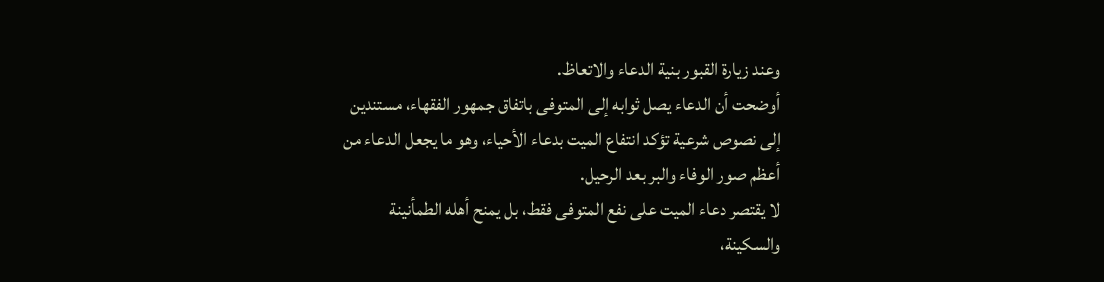وعند زيارة القبور بنية الدعاء والاتعاظ.
أوضحت أن الدعاء يصل ثوابه إلى المتوفى باتفاق جمهور الفقهاء، مستندين إلى نصوص شرعية تؤكد انتفاع الميت بدعاء الأحياء، وهو ما يجعل الدعاء من أعظم صور الوفاء والبر بعد الرحيل.
لا يقتصر دعاء الميت على نفع المتوفى فقط، بل يمنح أهله الطمأنينة والسكينة،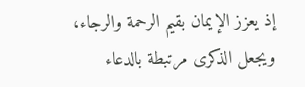إذ يعزز الإيمان بقيم الرحمة والرجاء، ويجعل الذكرى مرتبطة بالدعاء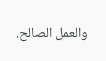والعمل الصالح.